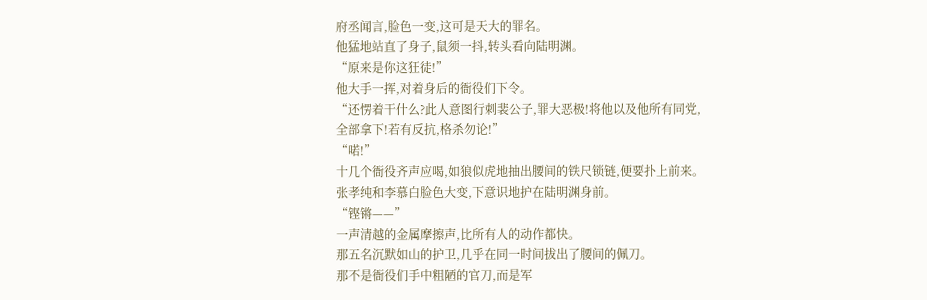府丞闻言,脸色一变,这可是天大的罪名。
他猛地站直了身子,鼠须一抖,转头看向陆明渊。
“原来是你这狂徒!”
他大手一挥,对着身后的衙役们下令。
“还愣着干什么?此人意图行刺裴公子,罪大恶极!将他以及他所有同党,全部拿下!若有反抗,格杀勿论!”
“喏!”
十几个衙役齐声应喝,如狼似虎地抽出腰间的铁尺锁链,便要扑上前来。
张孝纯和李慕白脸色大变,下意识地护在陆明渊身前。
“铿锵——”
一声清越的金属摩擦声,比所有人的动作都快。
那五名沉默如山的护卫,几乎在同一时间拔出了腰间的佩刀。
那不是衙役们手中粗陋的官刀,而是军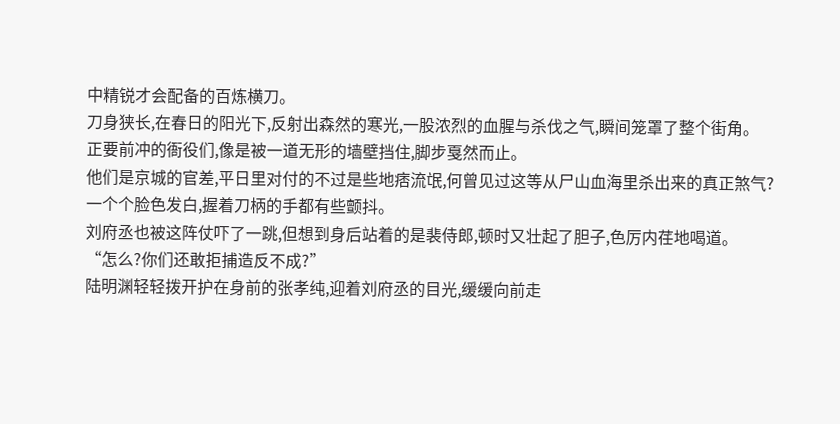中精锐才会配备的百炼横刀。
刀身狭长,在春日的阳光下,反射出森然的寒光,一股浓烈的血腥与杀伐之气,瞬间笼罩了整个街角。
正要前冲的衙役们,像是被一道无形的墙壁挡住,脚步戛然而止。
他们是京城的官差,平日里对付的不过是些地痞流氓,何曾见过这等从尸山血海里杀出来的真正煞气?
一个个脸色发白,握着刀柄的手都有些颤抖。
刘府丞也被这阵仗吓了一跳,但想到身后站着的是裴侍郎,顿时又壮起了胆子,色厉内荏地喝道。
“怎么?你们还敢拒捕造反不成?”
陆明渊轻轻拨开护在身前的张孝纯,迎着刘府丞的目光,缓缓向前走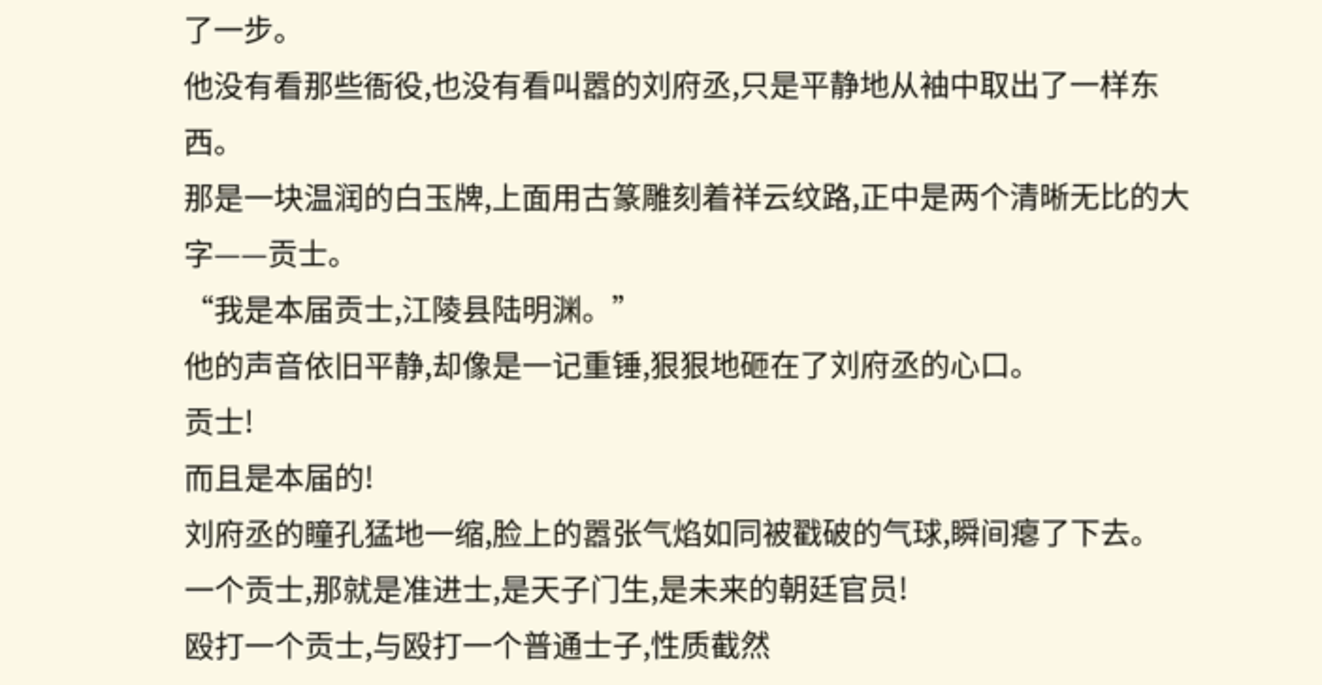了一步。
他没有看那些衙役,也没有看叫嚣的刘府丞,只是平静地从袖中取出了一样东西。
那是一块温润的白玉牌,上面用古篆雕刻着祥云纹路,正中是两个清晰无比的大字——贡士。
“我是本届贡士,江陵县陆明渊。”
他的声音依旧平静,却像是一记重锤,狠狠地砸在了刘府丞的心口。
贡士!
而且是本届的!
刘府丞的瞳孔猛地一缩,脸上的嚣张气焰如同被戳破的气球,瞬间瘪了下去。
一个贡士,那就是准进士,是天子门生,是未来的朝廷官员!
殴打一个贡士,与殴打一个普通士子,性质截然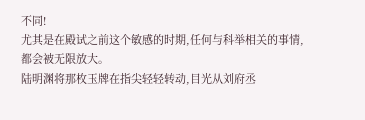不同!
尤其是在殿试之前这个敏感的时期,任何与科举相关的事情,都会被无限放大。
陆明渊将那枚玉牌在指尖轻轻转动,目光从刘府丞